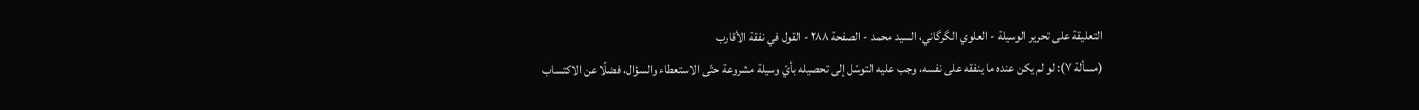التعليقة على تحرير الوسيلة - العلوي الگرگاني، السيد محمد - الصفحة ٢٨٨ - القول في نفقة الأقارب
(مسألة ٧): لو لم يكن عنده ما ينفقه على نفسه، وجب عليه التوسّل إلى تحصيله بأيّ وسيلة مشروعة حتّى الاستعطاء والسؤال، فضلًا عن الاكتساب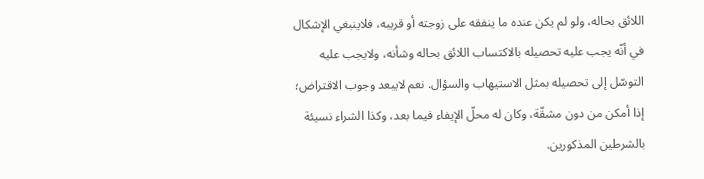اللائق بحاله، ولو لم يكن عنده ما ينفقه على زوجته أو قريبه، فلاينبغي الإشكال في أنّه يجب عليه تحصيله بالاكتساب اللائق بحاله وشأنه، ولايجب عليه التوسّل إلى تحصيله بمثل الاستيهاب والسؤال. نعم لايبعد وجوب الاقتراض؛ إذا أمكن من دون مشقّة، وكان له محلّ الإيفاء فيما بعد، وكذا الشراء نسيئة بالشرطين المذكورين.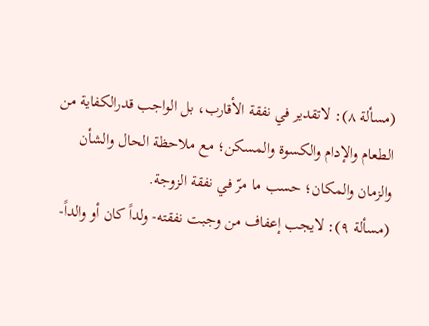(مسألة ٨): لاتقدير في نفقة الأقارب، بل الواجب قدرالكفاية من الطعام والإدام والكسوة والمسكن؛ مع ملاحظة الحال والشأن والزمان والمكان؛ حسب ما مرّ في نفقة الزوجة.
(مسألة ٩): لايجب إعفاف من وجبت نفقته- ولداً كان أو والداً-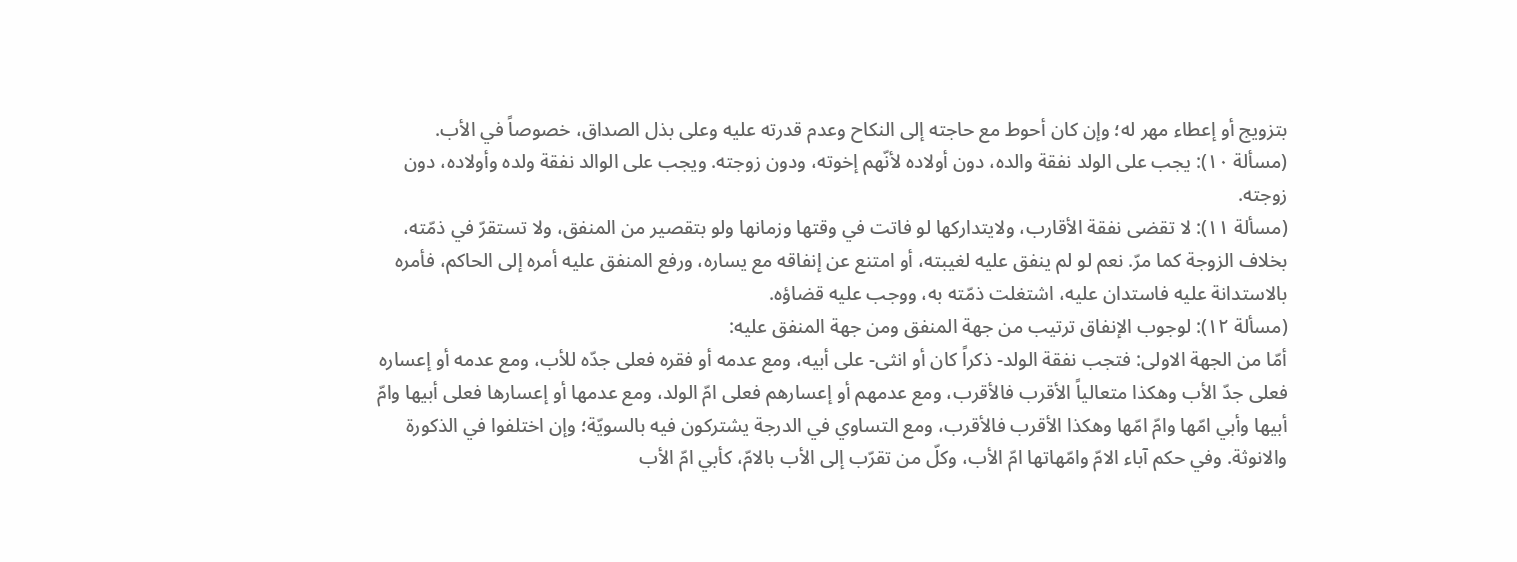بتزويج أو إعطاء مهر له؛ وإن كان أحوط مع حاجته إلى النكاح وعدم قدرته عليه وعلى بذل الصداق، خصوصاً في الأب.
(مسألة ١٠): يجب على الولد نفقة والده، دون أولاده لأنّهم إخوته، ودون زوجته. ويجب على الوالد نفقة ولده وأولاده، دون زوجته.
(مسألة ١١): لا تقضى نفقة الأقارب، ولايتداركها لو فاتت في وقتها وزمانها ولو بتقصير من المنفق، ولا تستقرّ في ذمّته، بخلاف الزوجة كما مرّ. نعم لو لم ينفق عليه لغيبته، أو امتنع عن إنفاقه مع يساره، ورفع المنفق عليه أمره إلى الحاكم، فأمره بالاستدانة عليه فاستدان عليه، اشتغلت ذمّته به، ووجب عليه قضاؤه.
(مسألة ١٢): لوجوب الإنفاق ترتيب من جهة المنفق ومن جهة المنفق عليه:
أمّا من الجهة الاولى: فتجب نفقة الولد- ذكراً كان أو انثى- على أبيه، ومع عدمه أو فقره فعلى جدّه للأب، ومع عدمه أو إعساره فعلى جدّ الأب وهكذا متعالياً الأقرب فالأقرب، ومع عدمهم أو إعسارهم فعلى امّ الولد، ومع عدمها أو إعسارها فعلى أبيها وامّ أبيها وأبي امّها وامّ امّها وهكذا الأقرب فالأقرب، ومع التساوي في الدرجة يشتركون فيه بالسويّة؛ وإن اختلفوا في الذكورة والانوثة. وفي حكم آباء الامّ وامّهاتها امّ الأب، وكلّ من تقرّب إلى الأب بالامّ، كأبي امّ الأب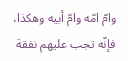وامّ امّه وامّ أبيه وهكذا، فإنّه تجب عليهم نفقة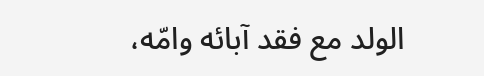الولد مع فقد آبائه وامّه،